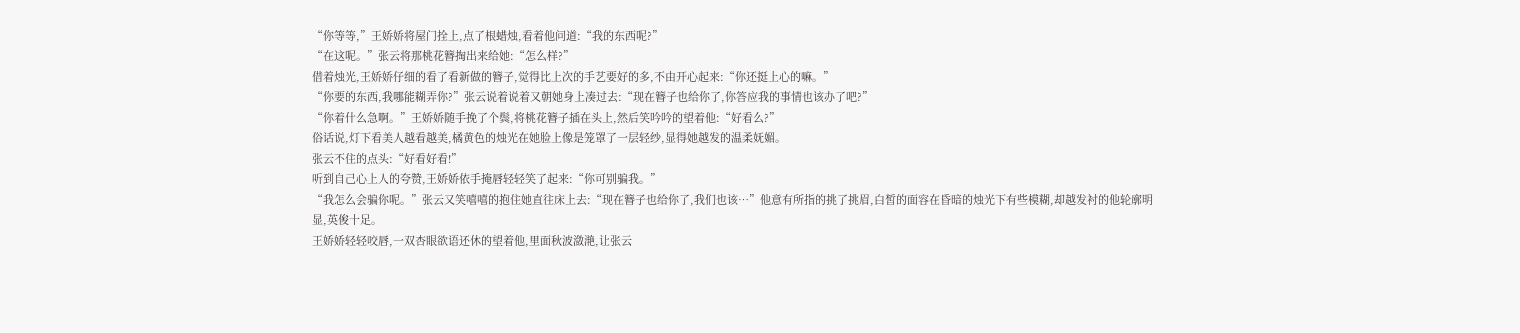“你等等,”王娇娇将屋门拴上,点了根蜡烛,看着他问道:“我的东西呢?”
“在这呢。”张云将那桃花簪掏出来给她:“怎么样?”
借着烛光,王娇娇仔细的看了看新做的簪子,觉得比上次的手艺要好的多,不由开心起来:“你还挺上心的嘛。”
“你要的东西,我哪能糊弄你?”张云说着说着又朝她身上凑过去:“现在簪子也给你了,你答应我的事情也该办了吧?”
“你着什么急啊。”王娇娇随手挽了个鬓,将桃花簪子插在头上,然后笑吟吟的望着他:“好看么?”
俗话说,灯下看美人越看越美,橘黄色的烛光在她脸上像是笼罩了一层轻纱,显得她越发的温柔妩媚。
张云不住的点头:“好看好看!”
听到自己心上人的夸赞,王娇娇依手掩唇轻轻笑了起来:“你可别骗我。”
“我怎么会骗你呢。”张云又笑嘻嘻的抱住她直往床上去:“现在簪子也给你了,我们也该…”他意有所指的挑了挑眉,白皙的面容在昏暗的烛光下有些模糊,却越发衬的他轮廓明显,英俊十足。
王娇娇轻轻咬唇,一双杏眼欲语还休的望着他,里面秋波潋滟,让张云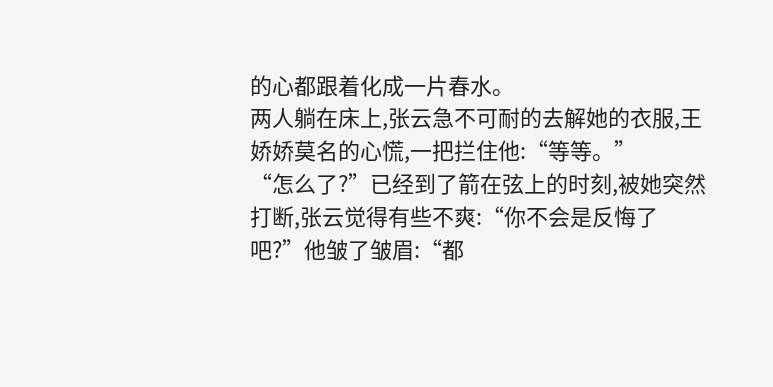的心都跟着化成一片春水。
两人躺在床上,张云急不可耐的去解她的衣服,王娇娇莫名的心慌,一把拦住他:“等等。”
“怎么了?”已经到了箭在弦上的时刻,被她突然打断,张云觉得有些不爽:“你不会是反悔了吧?”他皱了皱眉:“都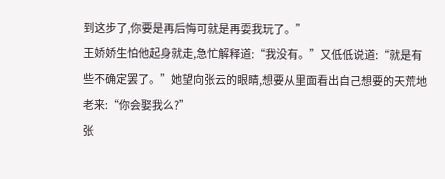到这步了,你要是再后悔可就是再耍我玩了。”
王娇娇生怕他起身就走,急忙解释道:“我没有。”又低低说道:“就是有些不确定罢了。”她望向张云的眼睛,想要从里面看出自己想要的天荒地老来:“你会娶我么?”
张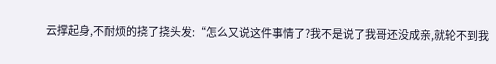云撑起身,不耐烦的挠了挠头发:“怎么又说这件事情了?我不是说了我哥还没成亲,就轮不到我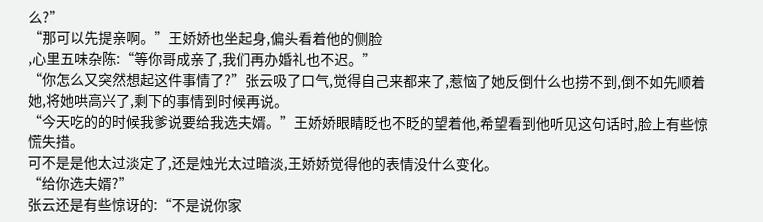么?”
“那可以先提亲啊。”王娇娇也坐起身,偏头看着他的侧脸
,心里五味杂陈:“等你哥成亲了,我们再办婚礼也不迟。”
“你怎么又突然想起这件事情了?”张云吸了口气,觉得自己来都来了,惹恼了她反倒什么也捞不到,倒不如先顺着她,将她哄高兴了,剩下的事情到时候再说。
“今天吃的的时候我爹说要给我选夫婿。”王娇娇眼睛眨也不眨的望着他,希望看到他听见这句话时,脸上有些惊慌失措。
可不是是他太过淡定了,还是烛光太过暗淡,王娇娇觉得他的表情没什么变化。
“给你选夫婿?”
张云还是有些惊讶的:“不是说你家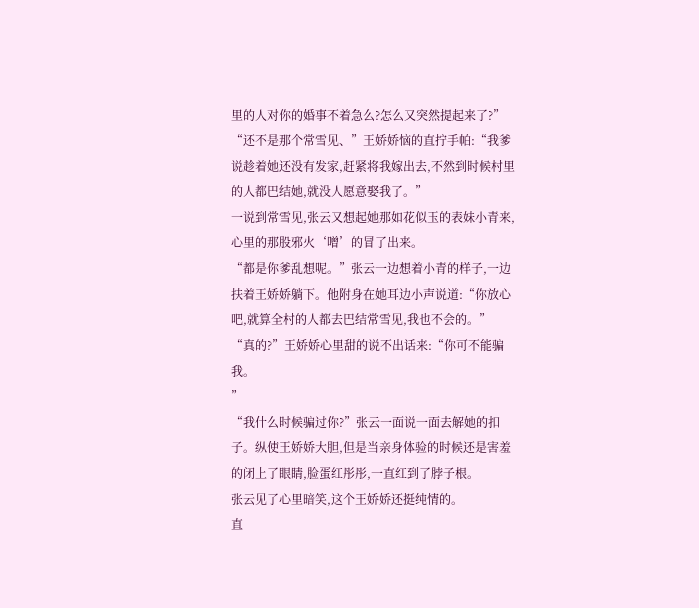里的人对你的婚事不着急么?怎么又突然提起来了?”
“还不是那个常雪见、”王娇娇恼的直拧手帕:“我爹说趁着她还没有发家,赶紧将我嫁出去,不然到时候村里的人都巴结她,就没人愿意娶我了。”
一说到常雪见,张云又想起她那如花似玉的表妹小青来,心里的那股邪火‘噌’的冒了出来。
“都是你爹乱想呢。”张云一边想着小青的样子,一边扶着王娇娇躺下。他附身在她耳边小声说道:“你放心吧,就算全村的人都去巴结常雪见,我也不会的。”
“真的?”王娇娇心里甜的说不出话来:“你可不能骗我。
”
“我什么时候骗过你?”张云一面说一面去解她的扣子。纵使王娇娇大胆,但是当亲身体验的时候还是害羞的闭上了眼睛,脸蛋红彤彤,一直红到了脖子根。
张云见了心里暗笑,这个王娇娇还挺纯情的。
直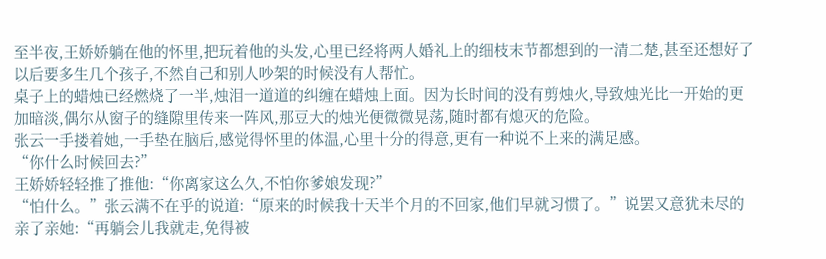至半夜,王娇娇躺在他的怀里,把玩着他的头发,心里已经将两人婚礼上的细枝末节都想到的一清二楚,甚至还想好了以后要多生几个孩子,不然自己和别人吵架的时候没有人帮忙。
桌子上的蜡烛已经燃烧了一半,烛泪一道道的纠缠在蜡烛上面。因为长时间的没有剪烛火,导致烛光比一开始的更加暗淡,偶尔从窗子的缝隙里传来一阵风,那豆大的烛光便微微晃荡,随时都有熄灭的危险。
张云一手搂着她,一手垫在脑后,感觉得怀里的体温,心里十分的得意,更有一种说不上来的满足感。
“你什么时候回去?”
王娇娇轻轻推了推他:“你离家这么久,不怕你爹娘发现?”
“怕什么。”张云满不在乎的说道:“原来的时候我十天半个月的不回家,他们早就习惯了。”说罢又意犹未尽的亲了亲她:“再躺会儿我就走,免得被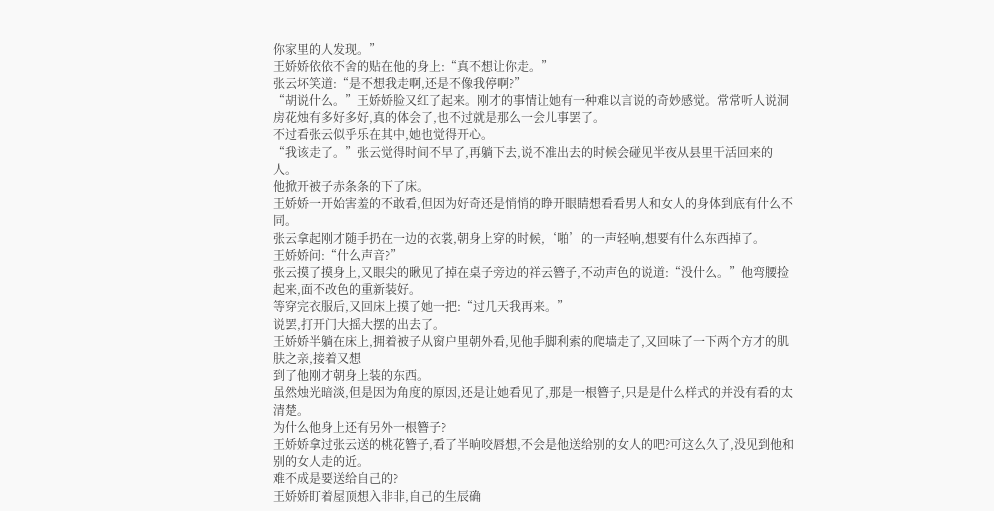你家里的人发现。”
王娇娇依依不舍的贴在他的身上:“真不想让你走。”
张云坏笑道:“是不想我走啊,还是不像我停啊?”
“胡说什么。”王娇娇脸又红了起来。刚才的事情让她有一种难以言说的奇妙感觉。常常听人说洞房花烛有多好多好,真的体会了,也不过就是那么一会儿事罢了。
不过看张云似乎乐在其中,她也觉得开心。
“我该走了。”张云觉得时间不早了,再躺下去,说不准出去的时候会碰见半夜从县里干活回来的人。
他掀开被子赤条条的下了床。
王娇娇一开始害羞的不敢看,但因为好奇还是悄悄的睁开眼睛想看看男人和女人的身体到底有什么不同。
张云拿起刚才随手扔在一边的衣裳,朝身上穿的时候,‘啪’的一声轻响,想要有什么东西掉了。
王娇娇问:“什么声音?”
张云摸了摸身上,又眼尖的瞅见了掉在桌子旁边的祥云簪子,不动声色的说道:“没什么。”他弯腰捡起来,面不改色的重新装好。
等穿完衣服后,又回床上摸了她一把:“过几天我再来。”
说罢,打开门大摇大摆的出去了。
王娇娇半躺在床上,拥着被子从窗户里朝外看,见他手脚利索的爬墙走了,又回味了一下两个方才的肌肤之亲,接着又想
到了他刚才朝身上装的东西。
虽然烛光暗淡,但是因为角度的原因,还是让她看见了,那是一根簪子,只是是什么样式的并没有看的太清楚。
为什么他身上还有另外一根簪子?
王娇娇拿过张云送的桃花簪子,看了半晌咬唇想,不会是他送给别的女人的吧?可这么久了,没见到他和别的女人走的近。
难不成是要送给自己的?
王娇娇盯着屋顶想入非非,自己的生辰确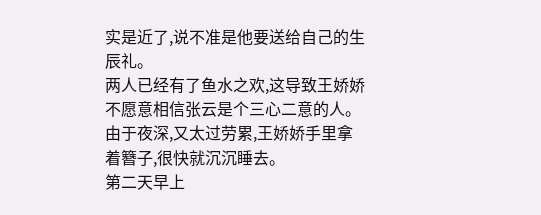实是近了,说不准是他要送给自己的生辰礼。
两人已经有了鱼水之欢,这导致王娇娇不愿意相信张云是个三心二意的人。
由于夜深,又太过劳累,王娇娇手里拿着簪子,很快就沉沉睡去。
第二天早上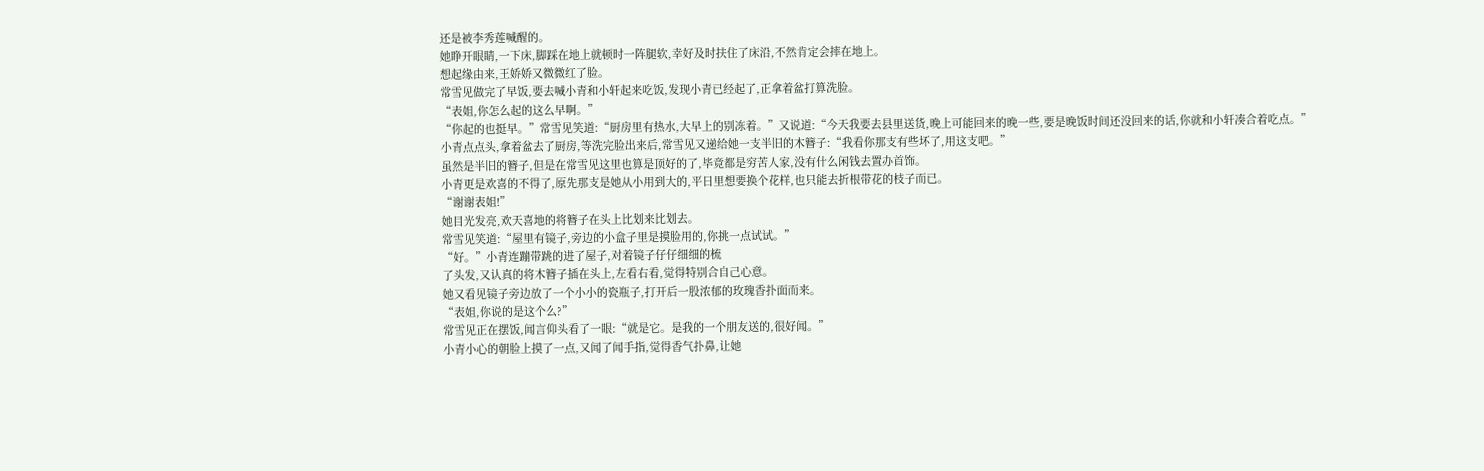还是被李秀莲喊醒的。
她睁开眼睛,一下床,脚踩在地上就顿时一阵腿软,幸好及时扶住了床沿,不然肯定会摔在地上。
想起缘由来,王娇娇又微微红了脸。
常雪见做完了早饭,要去喊小青和小轩起来吃饭,发现小青已经起了,正拿着盆打算洗脸。
“表姐,你怎么起的这么早啊。”
“你起的也挺早。”常雪见笑道:“厨房里有热水,大早上的别冻着。”又说道:“今天我要去县里送货,晚上可能回来的晚一些,要是晚饭时间还没回来的话,你就和小轩凑合着吃点。”
小青点点头,拿着盆去了厨房,等洗完脸出来后,常雪见又递给她一支半旧的木簪子:“我看你那支有些坏了,用这支吧。”
虽然是半旧的簪子,但是在常雪见这里也算是顶好的了,毕竟都是穷苦人家,没有什么闲钱去置办首饰。
小青更是欢喜的不得了,原先那支是她从小用到大的,平日里想要换个花样,也只能去折根带花的枝子而已。
“谢谢表姐!”
她目光发亮,欢天喜地的将簪子在头上比划来比划去。
常雪见笑道:“屋里有镜子,旁边的小盒子里是摸脸用的,你挑一点试试。”
“好。”小青连蹦带跳的进了屋子,对着镜子仔仔细细的梳
了头发,又认真的将木簪子插在头上,左看右看,觉得特别合自己心意。
她又看见镜子旁边放了一个小小的瓷瓶子,打开后一股浓郁的玫瑰香扑面而来。
“表姐,你说的是这个么?”
常雪见正在摆饭,闻言仰头看了一眼:“就是它。是我的一个朋友送的,很好闻。”
小青小心的朝脸上摸了一点,又闻了闻手指,觉得香气扑鼻,让她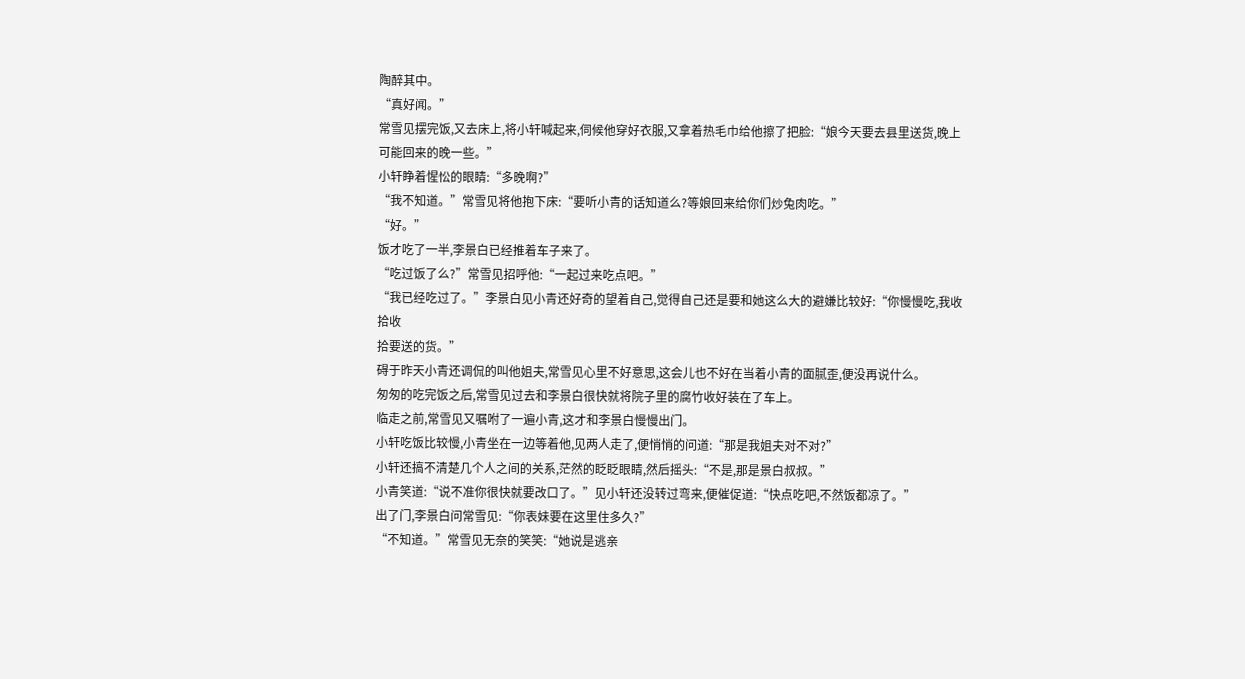陶醉其中。
“真好闻。”
常雪见摆完饭,又去床上,将小轩喊起来,伺候他穿好衣服,又拿着热毛巾给他擦了把脸:“娘今天要去县里送货,晚上可能回来的晚一些。”
小轩睁着惺忪的眼睛:“多晚啊?”
“我不知道。”常雪见将他抱下床:“要听小青的话知道么?等娘回来给你们炒兔肉吃。”
“好。”
饭才吃了一半,李景白已经推着车子来了。
“吃过饭了么?”常雪见招呼他:“一起过来吃点吧。”
“我已经吃过了。”李景白见小青还好奇的望着自己,觉得自己还是要和她这么大的避嫌比较好:“你慢慢吃,我收拾收
拾要送的货。”
碍于昨天小青还调侃的叫他姐夫,常雪见心里不好意思,这会儿也不好在当着小青的面腻歪,便没再说什么。
匆匆的吃完饭之后,常雪见过去和李景白很快就将院子里的腐竹收好装在了车上。
临走之前,常雪见又嘱咐了一遍小青,这才和李景白慢慢出门。
小轩吃饭比较慢,小青坐在一边等着他,见两人走了,便悄悄的问道:“那是我姐夫对不对?”
小轩还搞不清楚几个人之间的关系,茫然的眨眨眼睛,然后摇头:“不是,那是景白叔叔。”
小青笑道:“说不准你很快就要改口了。”见小轩还没转过弯来,便催促道:“快点吃吧,不然饭都凉了。”
出了门,李景白问常雪见:“你表妹要在这里住多久?”
“不知道。”常雪见无奈的笑笑:“她说是逃亲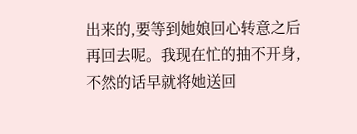出来的,要等到她娘回心转意之后再回去呢。我现在忙的抽不开身,不然的话早就将她送回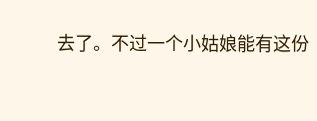去了。不过一个小姑娘能有这份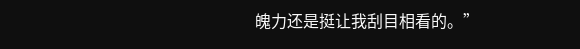魄力还是挺让我刮目相看的。”